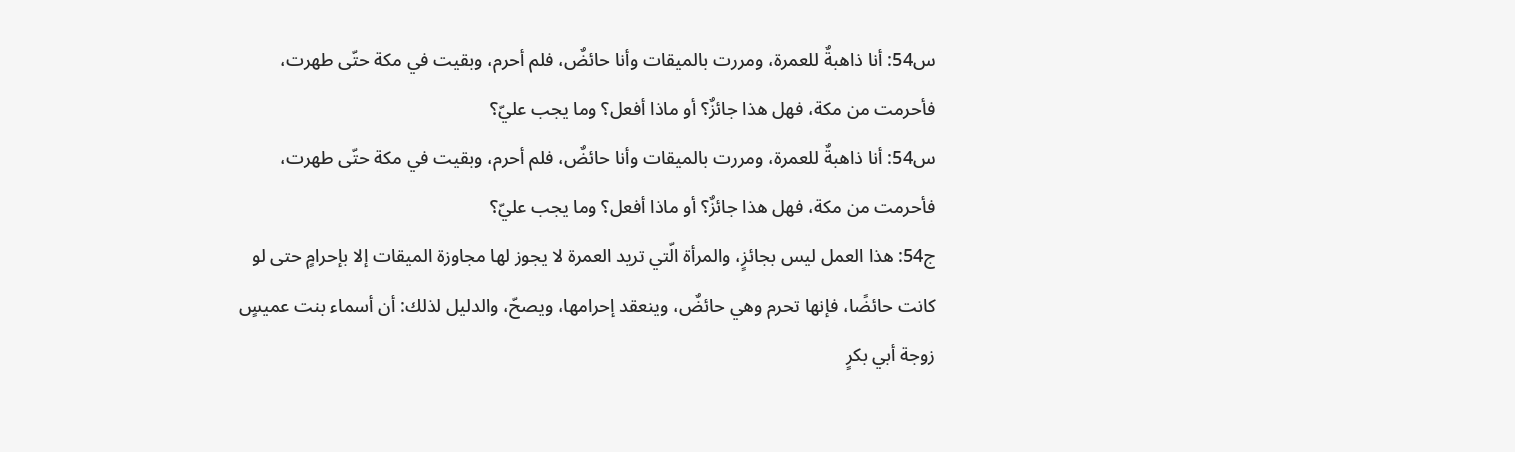س54: أنا ذاهبةٌ للعمرة، ومررت بالميقات وأنا حائضٌ، فلم أحرم، وبقيت في مكة حتّى طهرت، فأحرمت من مكة، فهل هذا جائزٌ؟ أو ماذا أفعل؟ وما يجب عليّ؟
س54: أنا ذاهبةٌ للعمرة، ومررت بالميقات وأنا حائضٌ، فلم أحرم، وبقيت في مكة حتّى طهرت، فأحرمت من مكة، فهل هذا جائزٌ؟ أو ماذا أفعل؟ وما يجب عليّ؟
ج54: هذا العمل ليس بجائزٍ، والمرأة الّتي تريد العمرة لا يجوز لها مجاوزة الميقات إلا بإحرامٍ حتى لو كانت حائضًا، فإنها تحرم وهي حائضٌ، وينعقد إحرامها، ويصحّ، والدليل لذلك: أن أسماء بنت عميسٍ زوجة أبي بكرٍ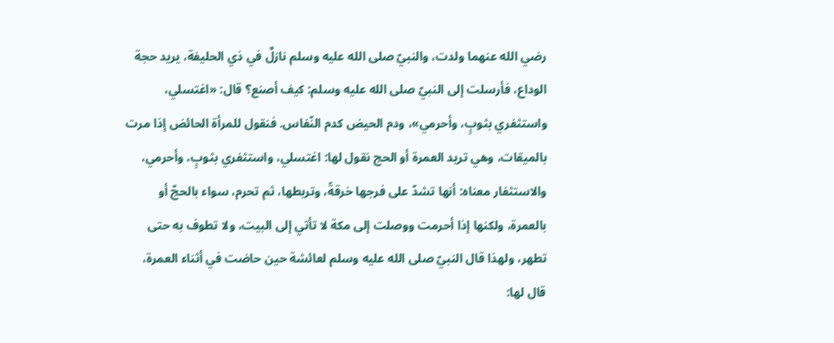رضي الله عنهما ولدت، والنبيّ صلى الله عليه وسلم نازلٌ في ذي الحليفة، يريد حجة الوداع، فأرسلت إلى النبيّ صلى الله عليه وسلم: كيف أصنع؟ قال: «اغتسلي، واستثفري بثوبٍ، وأحرمي»، ودم الحيض كدم النّفاس. فنقول للمرأة الحائض إذا مرت بالميقات، وهي تريد العمرة أو الحج نقول لها: اغتسلي، واستثفري بثوبٍ، وأحرمي، والاستثفار معناه: أنها تشدّ على فرجها خرقةً، وتربطها، ثم تحرم، سواء بالحجّ أو بالعمرة، ولكنها إذا أحرمت ووصلت إلى مكة لا تأتي إلى البيت، ولا تطوف به حتى تطهر، ولهذا قال النبيّ صلى الله عليه وسلم لعائشة حين حاضت في أثناء العمرة، قال لها: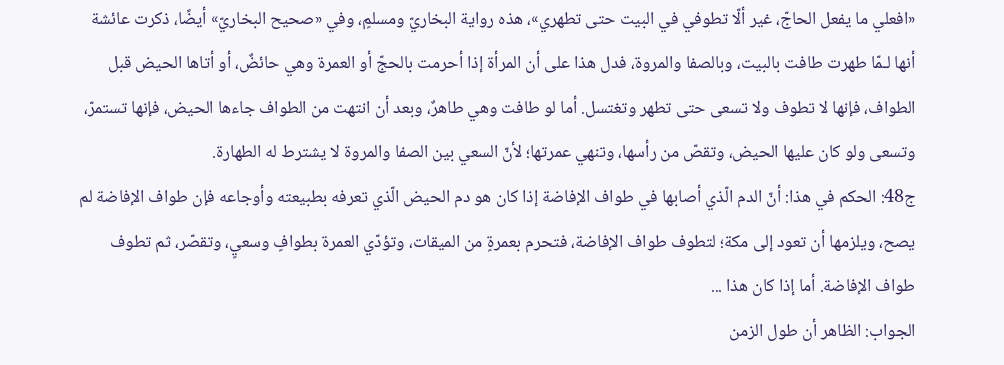«افعلي ما يفعل الحاجّ، غير ألّا تطوفي في البيت حتى تطهري»، هذه رواية البخاريّ ومسلمٍ، وفي «صحيح البخاريّ» أيضًا، ذكرت عائشة أنها لـمّا طهرت طافت بالبيت، وبالصفا والمروة، فدل هذا على أن المرأة إذا أحرمت بالحجّ أو العمرة وهي حائضٌ، أو أتاها الحيض قبل الطواف، فإنها لا تطوف ولا تسعى حتى تطهر وتغتسل. أما لو طافت وهي طاهرٌ، وبعد أن انتهت من الطواف جاءها الحيض، فإنها تستمرّ، وتسعى ولو كان عليها الحيض، وتقصّ من رأسها، وتنهي عمرتها؛ لأنّ السعي بين الصفا والمروة لا يشترط له الطهارة.
ج48: الحكم في هذا: أنّ الدم الّذي أصابها في طواف الإفاضة إذا كان هو دم الحيض الّذي تعرفه بطبيعته وأوجاعه فإن طواف الإفاضة لم يصح، ويلزمها أن تعود إلى مكة؛ لتطوف طواف الإفاضة، فتحرم بعمرةٍ من الميقات، وتؤدّي العمرة بطوافٍ وسعيٍ، وتقصّر، ثم تطوف طواف الإفاضة. أما إذا كان هذا ...
الجواب: الظاهر أن طول الزمن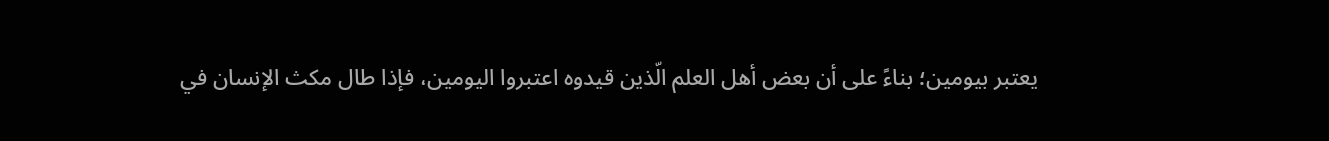يعتبر بيومين؛ بناءً على أن بعض أهل العلم الّذين قيدوه اعتبروا اليومين، فإذا طال مكث الإنسان في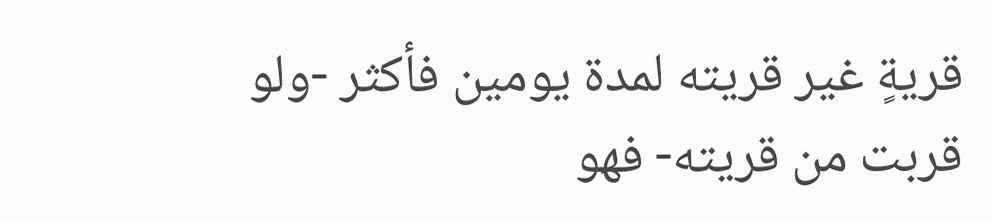قريةٍ غير قريته لمدة يومين فأكثر -ولو قربت من قريته- فهو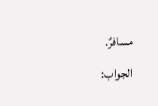مسافرٌ.
الجواب: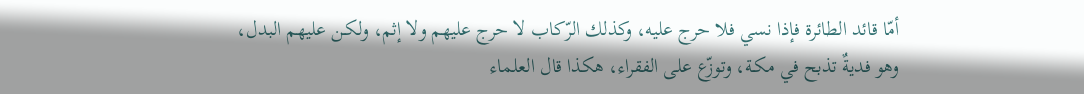أمّا قائد الطائرة فإذا نسي فلا حرج عليه، وكذلك الرّكاب لا حرج عليهم ولا إثم، ولكـن عليهم البدل، وهو فديةٌ تذبح في مكـة، وتوزّع على الفقراء، هكذا قال العلماء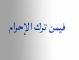فيمن ترك الإحرام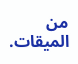من الميقات.